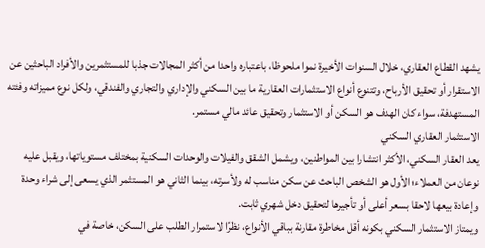يشهد القطاع العقاري، خلال السنوات الأخيرة نموا ملحوظا، باعتباره واحدا من أكثر المجالات جذبا للمستثمرين والأفراد الباحثين عن الاستقرار أو تحقيق الأرباح، وتتنوع أنواع الاستثمارات العقارية ما بين السكني والإداري والتجاري والفندقي، ولكل نوع مميزاته وفئته المستهدفة، سواء كان الهدف هو السكن أو الاستثمار وتحقيق عائد مالي مستمر.
الاستثمار العقاري السكني
يعد العقار السكني، الأكثر انتشارا بين المواطنين، ويشمل الشقق والفيلات والوحدات السكنية بمختلف مستوياتها، ويقبل عليه نوعان من العملاء؛ الأول هو الشخص الباحث عن سكن مناسب له ولأسرته، بينما الثاني هو المستثمر الذي يسعى إلى شراء وحدة وإعادة بيعها لاحقا بسعر أعلى أو تأجيرها لتحقيق دخل شهري ثابت.
ويمتاز الاستثمار السكني بكونه أقل مخاطرة مقارنة بباقي الأنواع، نظرًا لاستمرار الطلب على السكن، خاصة في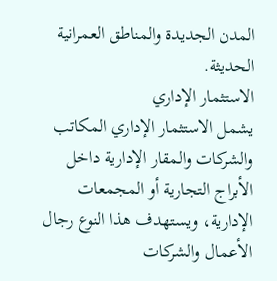المدن الجديدة والمناطق العمرانية الحديثة.
الاستثمار الإداري
يشمل الاستثمار الإداري المكاتب والشركات والمقار الإدارية داخل الأبراج التجارية أو المجمعات الإدارية، ويستهدف هذا النوع رجال الأعمال والشركات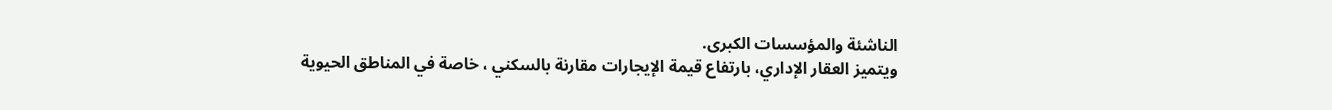الناشئة والمؤسسات الكبرى.
ويتميز العقار الإداري، بارتفاع قيمة الإيجارات مقارنة بالسكني ، خاصة في المناطق الحيوية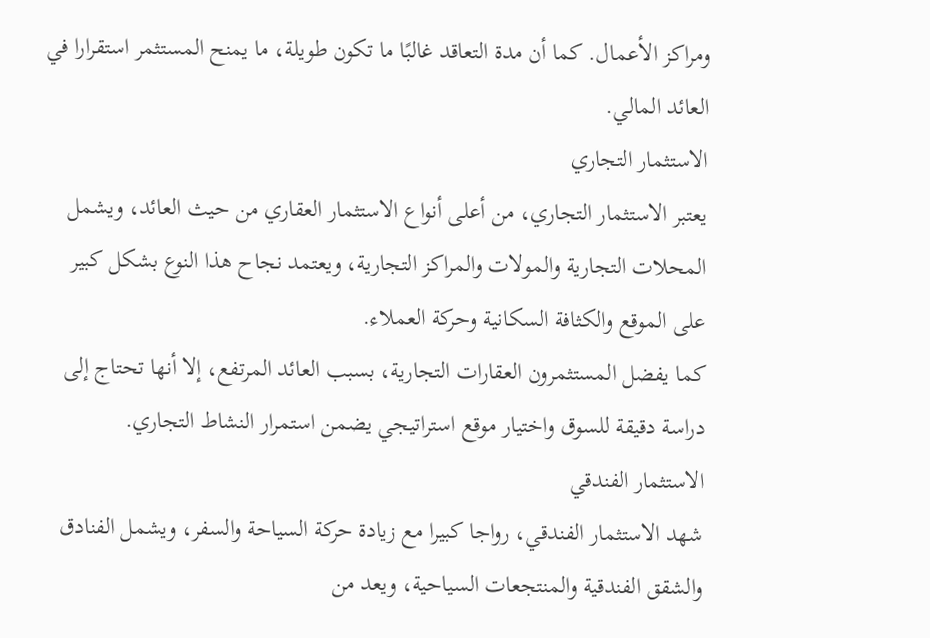ومراكز الأعمال. كما أن مدة التعاقد غالبًا ما تكون طويلة، ما يمنح المستثمر استقرارا في العائد المالي.
الاستثمار التجاري
يعتبر الاستثمار التجاري، من أعلى أنواع الاستثمار العقاري من حيث العائد، ويشمل المحلات التجارية والمولات والمراكز التجارية، ويعتمد نجاح هذا النوع بشكل كبير على الموقع والكثافة السكانية وحركة العملاء.
كما يفضل المستثمرون العقارات التجارية، بسبب العائد المرتفع، إلا أنها تحتاج إلى دراسة دقيقة للسوق واختيار موقع استراتيجي يضمن استمرار النشاط التجاري.
الاستثمار الفندقي
شهد الاستثمار الفندقي، رواجا كبيرا مع زيادة حركة السياحة والسفر، ويشمل الفنادق والشقق الفندقية والمنتجعات السياحية، ويعد من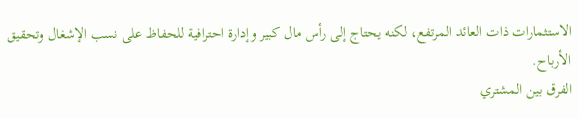الاستثمارات ذات العائد المرتفع، لكنه يحتاج إلى رأس مال كبير وإدارة احترافية للحفاظ على نسب الإشغال وتحقيق الأرباح.
الفرق بين المشتري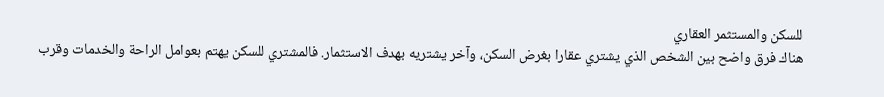للسكن والمستثمر العقاري
هناك فرق واضح بين الشخص الذي يشتري عقارا بغرض السكن، وآخر يشتريه بهدف الاستثمار. فالمشتري للسكن يهتم بعوامل الراحة والخدمات وقرب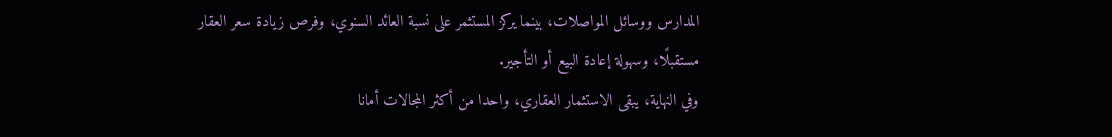المدارس ووسائل المواصلات، بينما يركز المستثمر على نسبة العائد السنوي، وفرص زيادة سعر العقار مستقبلًا، وسهولة إعادة البيع أو التأجير.
وفي النهاية، يبقى الاستثمار العقاري، واحدا من أكثر المجالات أمانا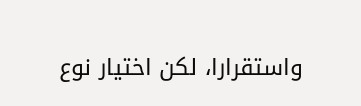واستقرارا، لكن اختيار نوع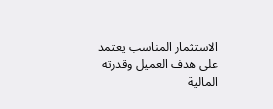الاستثمار المناسب يعتمد على هدف العميل وقدرته المالية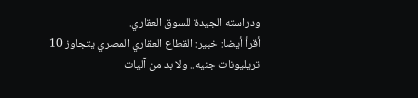ودراسته الجيدة للسوق العقاري.
أقرأ أيضا: خبير: القطاع العقاري المصري يتجاوز 10 تريليونات جنيه.. ولا بد من آليات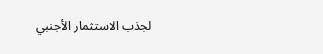لجذب الاستثمار الأجنبي